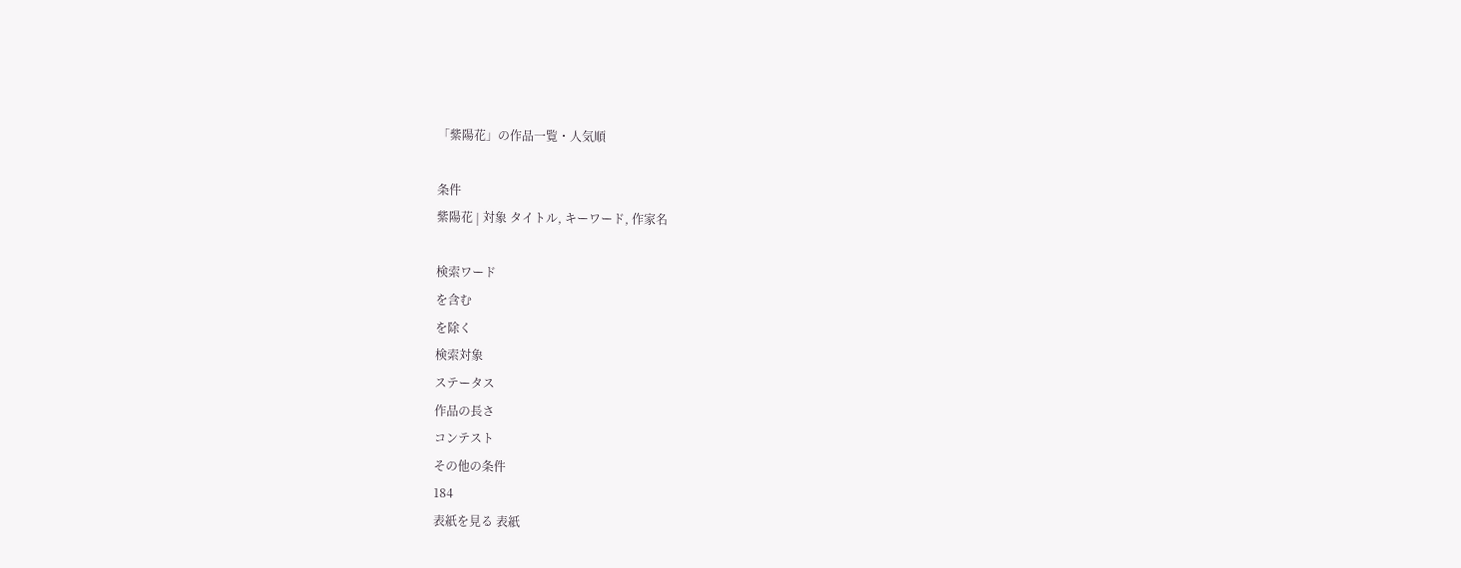「紫陽花」の作品一覧・人気順

条件
紫陽花 | 対象 タイトル, キーワード, 作家名

検索ワード
を含む
を除く
検索対象
ステータス
作品の長さ
コンテスト
その他の条件
184
表紙を見る 表紙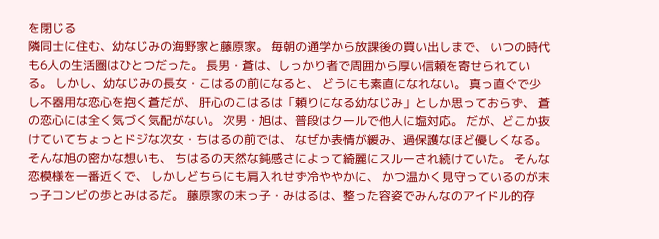を閉じる
隣同士に住む、幼なじみの海野家と藤原家。 毎朝の通学から放課後の買い出しまで、 いつの時代も6人の生活圏はひとつだった。 長男・蒼は、しっかり者で周囲から厚い信頼を寄せられている。 しかし、幼なじみの長女・こはるの前になると、 どうにも素直になれない。 真っ直ぐで少し不器用な恋心を抱く蒼だが、 肝心のこはるは「頼りになる幼なじみ」としか思っておらず、 蒼の恋心には全く気づく気配がない。 次男・旭は、普段はクールで他人に塩対応。 だが、どこか抜けていてちょっとドジな次女・ちはるの前では、 なぜか表情が緩み、過保護なほど優しくなる。 そんな旭の密かな想いも、 ちはるの天然な鈍感さによって綺麗にスルーされ続けていた。 そんな恋模様を一番近くで、 しかしどちらにも肩入れせず冷ややかに、 かつ温かく見守っているのが末っ子コンビの歩とみはるだ。 藤原家の末っ子・みはるは、整った容姿でみんなのアイドル的存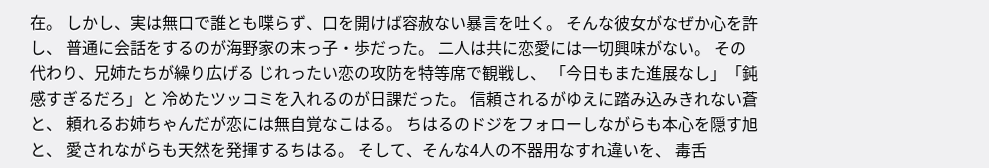在。 しかし、実は無口で誰とも喋らず、口を開けば容赦ない暴言を吐く。 そんな彼女がなぜか心を許し、 普通に会話をするのが海野家の末っ子・歩だった。 二人は共に恋愛には一切興味がない。 その代わり、兄姉たちが繰り広げる じれったい恋の攻防を特等席で観戦し、 「今日もまた進展なし」「鈍感すぎるだろ」と 冷めたツッコミを入れるのが日課だった。 信頼されるがゆえに踏み込みきれない蒼と、 頼れるお姉ちゃんだが恋には無自覚なこはる。 ちはるのドジをフォローしながらも本心を隠す旭と、 愛されながらも天然を発揮するちはる。 そして、そんな4人の不器用なすれ違いを、 毒舌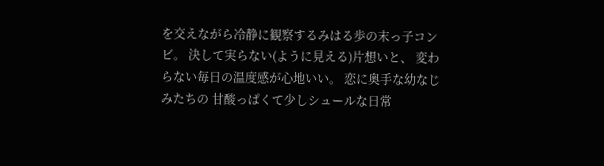を交えながら冷静に観察するみはる歩の末っ子コンビ。 決して実らない(ように見える)片想いと、 変わらない毎日の温度感が心地いい。 恋に奥手な幼なじみたちの 甘酸っぱくて少しシュールな日常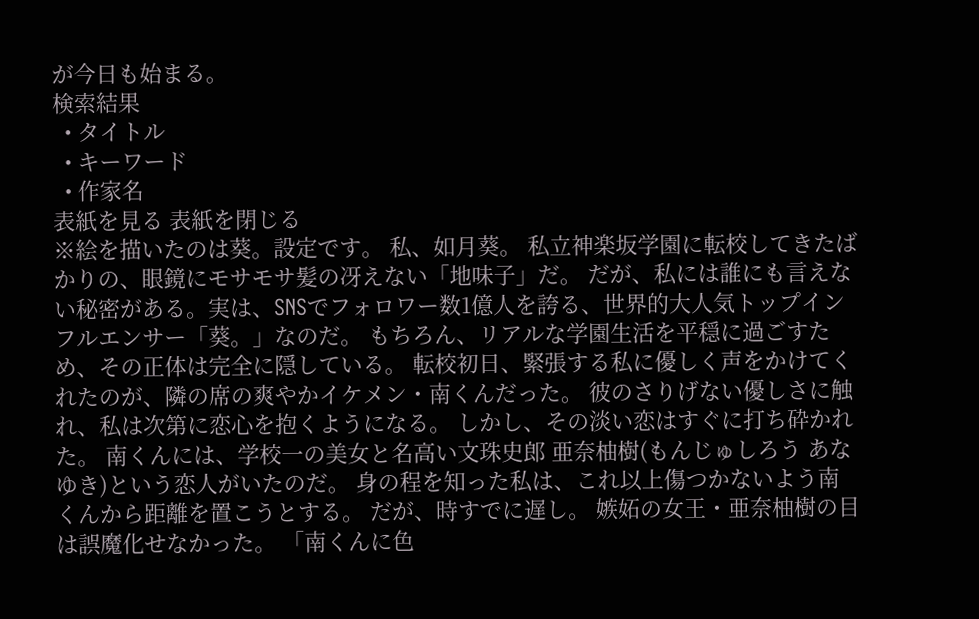が今日も始まる。
検索結果
  • タイトル
  • キーワード
  • 作家名
表紙を見る 表紙を閉じる
※絵を描いたのは葵。設定です。 私、如月葵。 私立神楽坂学園に転校してきたばかりの、眼鏡にモサモサ髪の冴えない「地味子」だ。 だが、私には誰にも言えない秘密がある。実は、SNSでフォロワー数1億人を誇る、世界的大人気トップインフルエンサー「葵。」なのだ。 もちろん、リアルな学園生活を平穏に過ごすため、その正体は完全に隠している。 転校初日、緊張する私に優しく声をかけてくれたのが、隣の席の爽やかイケメン・南くんだった。 彼のさりげない優しさに触れ、私は次第に恋心を抱くようになる。 しかし、その淡い恋はすぐに打ち砕かれた。 南くんには、学校一の美女と名高い文珠史郎 亜奈柚樹(もんじゅしろう あなゆき)という恋人がいたのだ。 身の程を知った私は、これ以上傷つかないよう南くんから距離を置こうとする。 だが、時すでに遅し。 嫉妬の女王・亜奈柚樹の目は誤魔化せなかった。 「南くんに色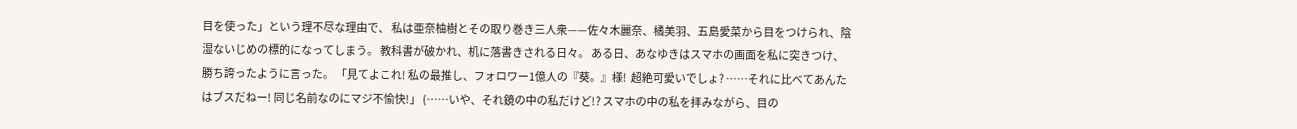目を使った」という理不尽な理由で、 私は亜奈柚樹とその取り巻き三人衆——佐々木麗奈、橘美羽、五島愛菜から目をつけられ、陰湿ないじめの標的になってしまう。 教科書が破かれ、机に落書きされる日々。 ある日、あなゆきはスマホの画面を私に突きつけ、勝ち誇ったように言った。 「見てよこれ! 私の最推し、フォロワー1億人の『葵。』様!  超絶可愛いでしょ? ……それに比べてあんたはブスだねー! 同じ名前なのにマジ不愉快!」 (……いや、それ鏡の中の私だけど!? スマホの中の私を拝みながら、目の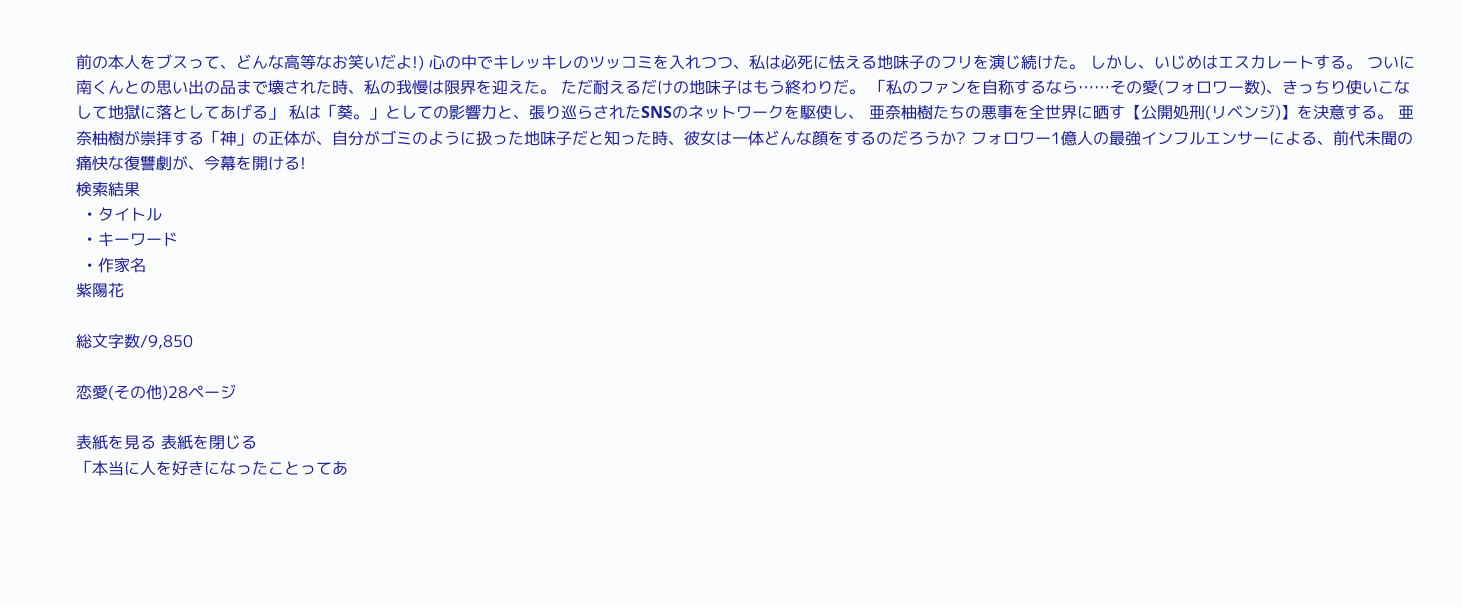前の本人をブスって、どんな高等なお笑いだよ!) 心の中でキレッキレのツッコミを入れつつ、私は必死に怯える地味子のフリを演じ続けた。 しかし、いじめはエスカレートする。 ついに南くんとの思い出の品まで壊された時、私の我慢は限界を迎えた。 ただ耐えるだけの地味子はもう終わりだ。 「私のファンを自称するなら……その愛(フォロワー数)、きっちり使いこなして地獄に落としてあげる」 私は「葵。」としての影響力と、張り巡らされたSNSのネットワークを駆使し、 亜奈柚樹たちの悪事を全世界に晒す【公開処刑(リベンジ)】を決意する。 亜奈柚樹が崇拝する「神」の正体が、自分がゴミのように扱った地味子だと知った時、彼女は一体どんな顔をするのだろうか? フォロワー1億人の最強インフルエンサーによる、前代未聞の痛快な復讐劇が、今幕を開ける!
検索結果
  • タイトル
  • キーワード
  • 作家名
紫陽花

総文字数/9,850

恋愛(その他)28ページ

表紙を見る 表紙を閉じる
「本当に人を好きになったことってあ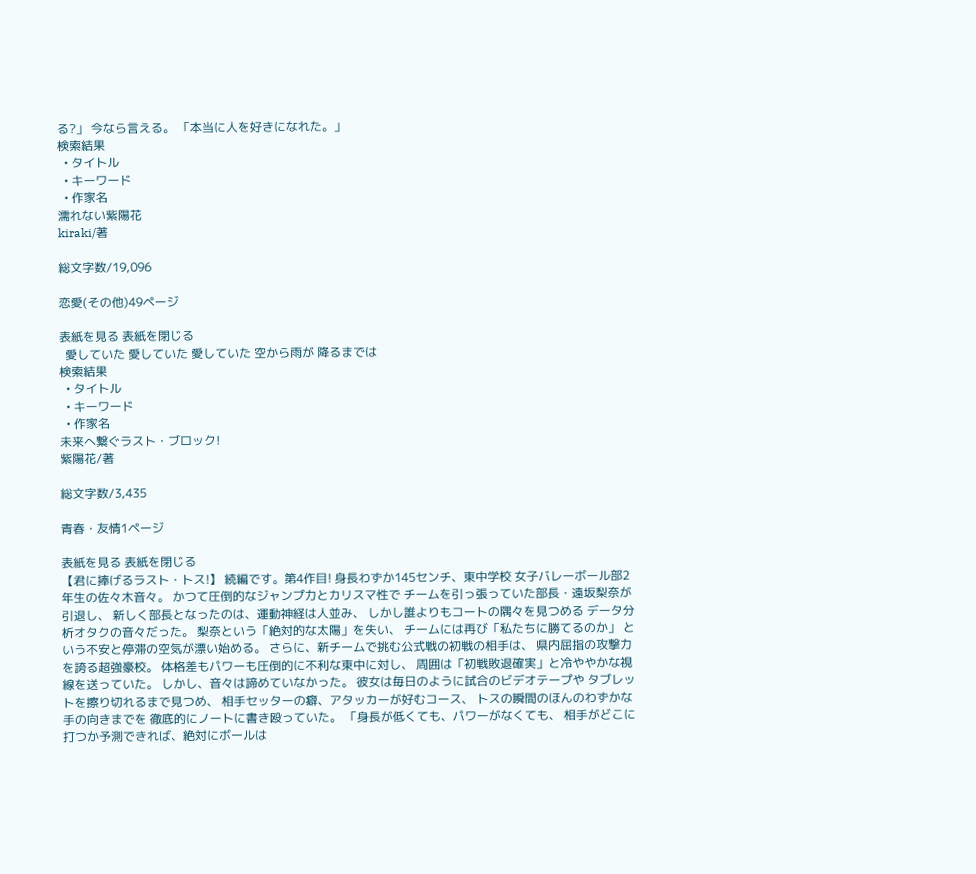る?」 今なら言える。 「本当に人を好きになれた。」
検索結果
  • タイトル
  • キーワード
  • 作家名
濡れない紫陽花
kiraki/著

総文字数/19,096

恋愛(その他)49ページ

表紙を見る 表紙を閉じる
  愛していた 愛していた 愛していた 空から雨が 降るまでは
検索結果
  • タイトル
  • キーワード
  • 作家名
未来へ繋ぐラスト・ブロック!
紫陽花/著

総文字数/3,435

青春・友情1ページ

表紙を見る 表紙を閉じる
【君に捧げるラスト・トス!】 続編です。第4作目! 身長わずか145センチ、東中学校 女子バレーボール部2年生の佐々木音々。 かつて圧倒的なジャンプ力とカリスマ性で チームを引っ張っていた部長・遠坂梨奈が引退し、 新しく部長となったのは、運動神経は人並み、 しかし誰よりもコートの隅々を見つめる データ分析オタクの音々だった。 梨奈という「絶対的な太陽」を失い、 チームには再び「私たちに勝てるのか」 という不安と停滞の空気が漂い始める。 さらに、新チームで挑む公式戦の初戦の相手は、 県内屈指の攻撃力を誇る超強豪校。 体格差もパワーも圧倒的に不利な東中に対し、 周囲は「初戦敗退確実」と冷ややかな視線を送っていた。 しかし、音々は諦めていなかった。 彼女は毎日のように試合のビデオテープや タブレットを擦り切れるまで見つめ、 相手セッターの癖、アタッカーが好むコース、 トスの瞬間のほんのわずかな手の向きまでを 徹底的にノートに書き殴っていた。 「身長が低くても、パワーがなくても、 相手がどこに打つか予測できれば、絶対にボールは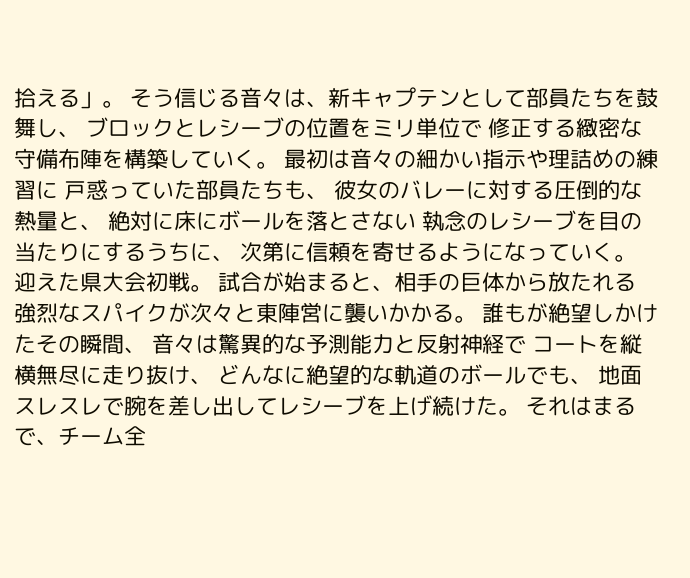拾える」。 そう信じる音々は、新キャプテンとして部員たちを鼓舞し、 ブロックとレシーブの位置をミリ単位で 修正する緻密な守備布陣を構築していく。 最初は音々の細かい指示や理詰めの練習に 戸惑っていた部員たちも、 彼女のバレーに対する圧倒的な熱量と、 絶対に床にボールを落とさない 執念のレシーブを目の当たりにするうちに、 次第に信頼を寄せるようになっていく。 迎えた県大会初戦。 試合が始まると、相手の巨体から放たれる 強烈なスパイクが次々と東陣営に襲いかかる。 誰もが絶望しかけたその瞬間、 音々は驚異的な予測能力と反射神経で コートを縦横無尽に走り抜け、 どんなに絶望的な軌道のボールでも、 地面スレスレで腕を差し出してレシーブを上げ続けた。 それはまるで、チーム全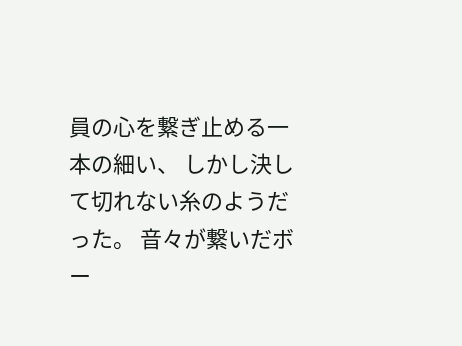員の心を繋ぎ止める一本の細い、 しかし決して切れない糸のようだった。 音々が繋いだボー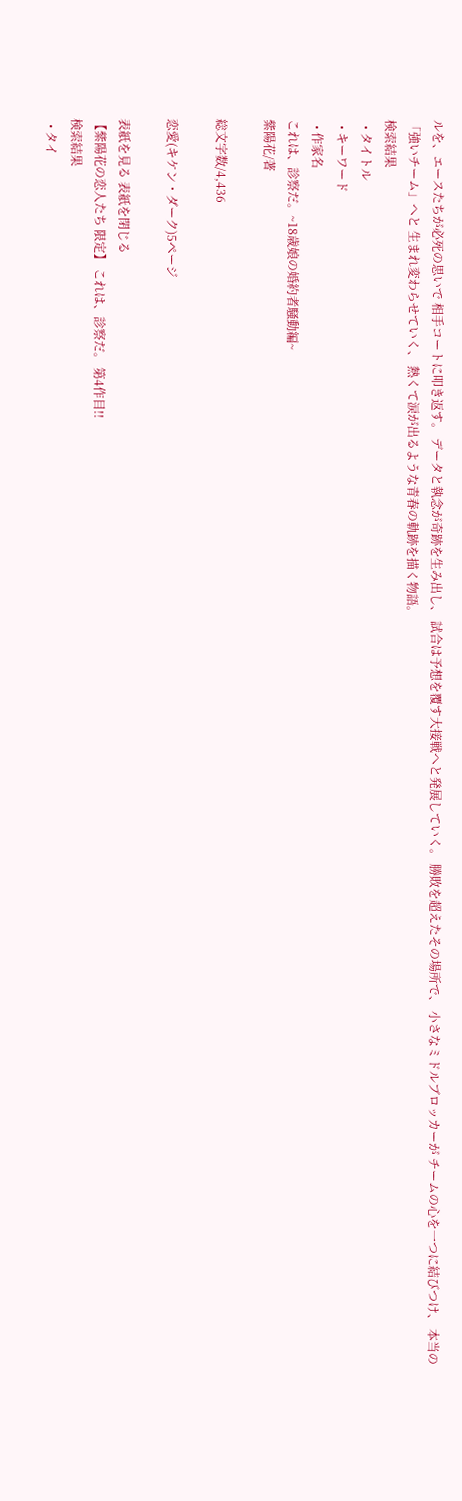ルを、エースたちが必死の思いで 相手コートに叩き返す。 データと執念が奇跡を生み出し、 試合は予想を覆す大接戦へと発展していく。 勝敗を超えたその場所で、 小さなミドルブロッカーが チームの心を一つに結びつけ、 本当の「強いチーム」へと 生まれ変わらせていく、 熱くて涙が出るような青春の軌跡を描く物語。
検索結果
  • タイトル
  • キーワード
  • 作家名
これは、診察だ。~18歳娘の婚約者騒動編~
紫陽花/著

総文字数/4,436

恋愛(キケン・ダーク)5ページ

表紙を見る 表紙を閉じる
【紫陽花の恋人たち 限定】 これは、診察だ。 第4作目!!
検索結果
  • タイ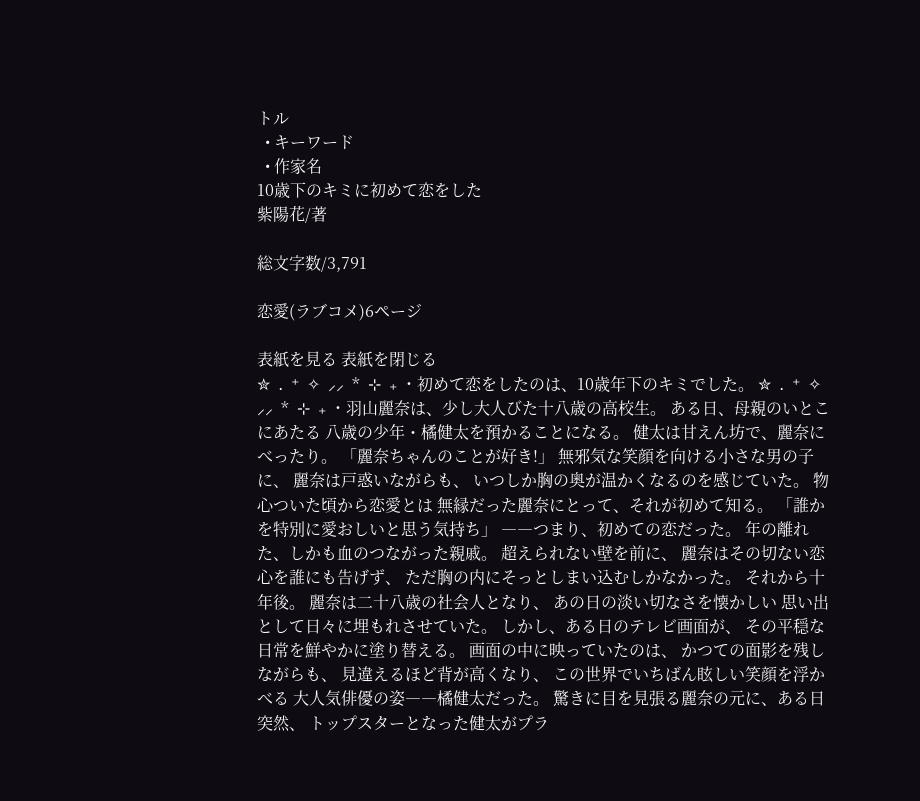トル
  • キーワード
  • 作家名
10歳下のキミに初めて恋をした
紫陽花/著

総文字数/3,791

恋愛(ラブコメ)6ページ

表紙を見る 表紙を閉じる
✮  ․  ⁺  ✧  ⸝⸝  *  ⊹  ₊  ˙ 初めて恋をしたのは、10歳年下のキミでした。 ✮  ․  ⁺  ✧  ⸝⸝  *  ⊹  ₊  ˙ 羽山麗奈は、少し大人びた十八歳の高校生。 ある日、母親のいとこにあたる 八歳の少年・橘健太を預かることになる。 健太は甘えん坊で、麗奈にべったり。 「麗奈ちゃんのことが好き!」 無邪気な笑顔を向ける小さな男の子に、 麗奈は戸惑いながらも、 いつしか胸の奥が温かくなるのを感じていた。 物心ついた頃から恋愛とは 無縁だった麗奈にとって、それが初めて知る。 「誰かを特別に愛おしいと思う気持ち」 ――つまり、初めての恋だった。 年の離れた、しかも血のつながった親戚。 超えられない壁を前に、 麗奈はその切ない恋心を誰にも告げず、 ただ胸の内にそっとしまい込むしかなかった。 それから十年後。 麗奈は二十八歳の社会人となり、 あの日の淡い切なさを懐かしい 思い出として日々に埋もれさせていた。 しかし、ある日のテレビ画面が、 その平穏な日常を鮮やかに塗り替える。 画面の中に映っていたのは、 かつての面影を残しながらも、 見違えるほど背が高くなり、 この世界でいちばん眩しい笑顔を浮かべる 大人気俳優の姿――橘健太だった。 驚きに目を見張る麗奈の元に、ある日突然、 トップスターとなった健太がプラ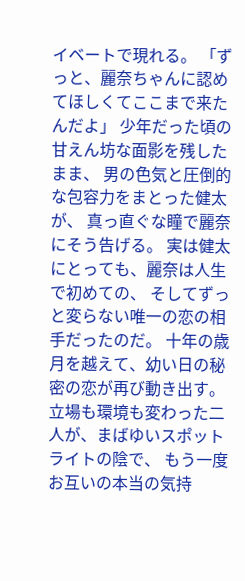イベートで現れる。 「ずっと、麗奈ちゃんに認めてほしくてここまで来たんだよ」 少年だった頃の甘えん坊な面影を残したまま、 男の色気と圧倒的な包容力をまとった健太が、 真っ直ぐな瞳で麗奈にそう告げる。 実は健太にとっても、麗奈は人生で初めての、 そしてずっと変らない唯一の恋の相手だったのだ。 十年の歳月を越えて、幼い日の秘密の恋が再び動き出す。 立場も環境も変わった二人が、まばゆいスポットライトの陰で、 もう一度お互いの本当の気持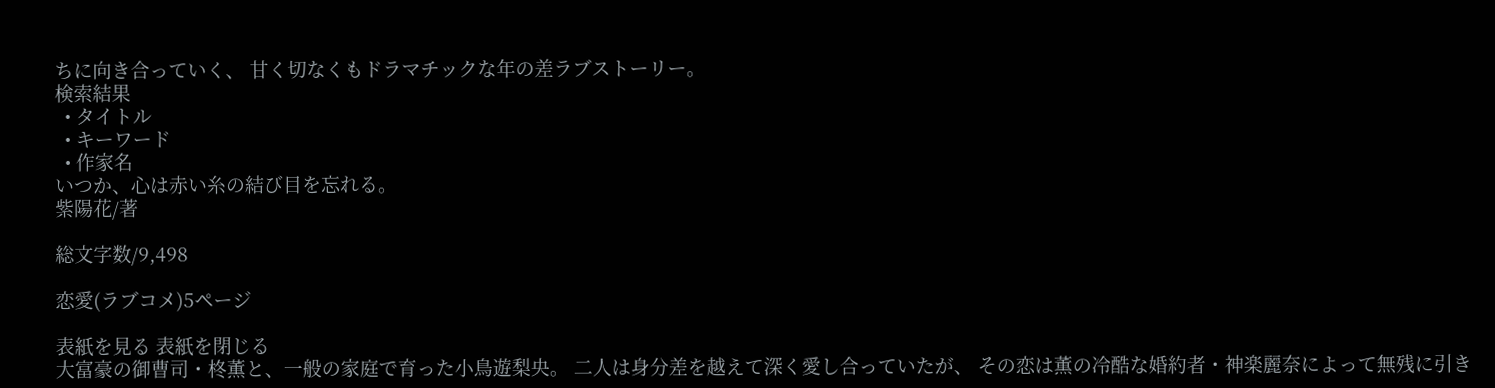ちに向き合っていく、 甘く切なくもドラマチックな年の差ラブストーリー。
検索結果
  • タイトル
  • キーワード
  • 作家名
いつか、心は赤い糸の結び目を忘れる。
紫陽花/著

総文字数/9,498

恋愛(ラブコメ)5ページ

表紙を見る 表紙を閉じる
大富豪の御曹司・柊薫と、一般の家庭で育った小鳥遊梨央。 二人は身分差を越えて深く愛し合っていたが、 その恋は薫の冷酷な婚約者・神楽麗奈によって無残に引き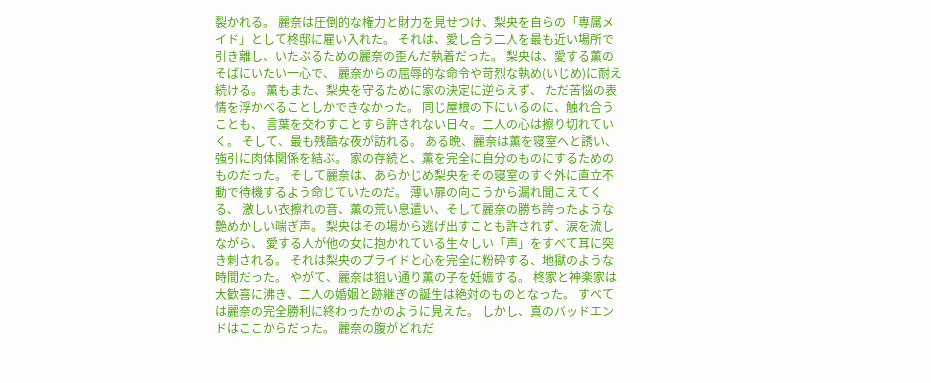裂かれる。 麗奈は圧倒的な権力と財力を見せつけ、梨央を自らの「専属メイド」として柊邸に雇い入れた。 それは、愛し合う二人を最も近い場所で引き離し、いたぶるための麗奈の歪んだ執着だった。 梨央は、愛する薫のそばにいたい一心で、 麗奈からの屈辱的な命令や苛烈な執め(いじめ)に耐え続ける。 薫もまた、梨央を守るために家の決定に逆らえず、 ただ苦悩の表情を浮かべることしかできなかった。 同じ屋根の下にいるのに、触れ合うことも、 言葉を交わすことすら許されない日々。二人の心は擦り切れていく。 そして、最も残酷な夜が訪れる。 ある晩、麗奈は薫を寝室へと誘い、強引に肉体関係を結ぶ。 家の存続と、薫を完全に自分のものにするためのものだった。 そして麗奈は、あらかじめ梨央をその寝室のすぐ外に直立不動で待機するよう命じていたのだ。 薄い扉の向こうから漏れ聞こえてくる、 激しい衣擦れの音、薫の荒い息遣い、そして麗奈の勝ち誇ったような艶めかしい喘ぎ声。 梨央はその場から逃げ出すことも許されず、涙を流しながら、 愛する人が他の女に抱かれている生々しい「声」をすべて耳に突き刺される。 それは梨央のプライドと心を完全に粉砕する、地獄のような時間だった。 やがて、麗奈は狙い通り薫の子を妊娠する。 柊家と神楽家は大歓喜に沸き、二人の婚姻と跡継ぎの誕生は絶対のものとなった。 すべては麗奈の完全勝利に終わったかのように見えた。 しかし、真のバッドエンドはここからだった。 麗奈の腹がどれだ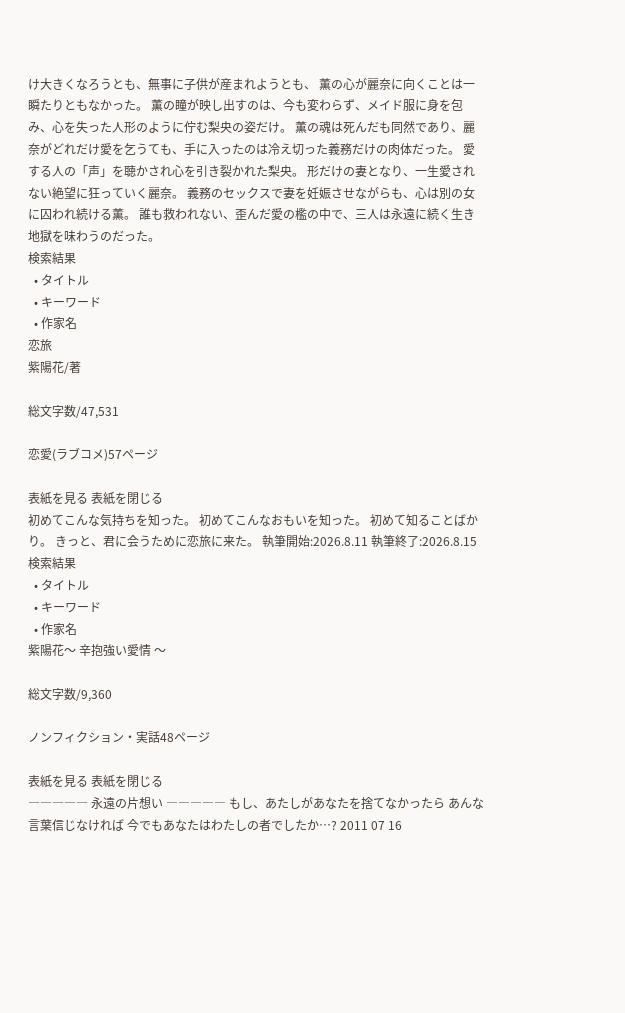け大きくなろうとも、無事に子供が産まれようとも、 薫の心が麗奈に向くことは一瞬たりともなかった。 薫の瞳が映し出すのは、今も変わらず、メイド服に身を包み、心を失った人形のように佇む梨央の姿だけ。 薫の魂は死んだも同然であり、麗奈がどれだけ愛を乞うても、手に入ったのは冷え切った義務だけの肉体だった。 愛する人の「声」を聴かされ心を引き裂かれた梨央。 形だけの妻となり、一生愛されない絶望に狂っていく麗奈。 義務のセックスで妻を妊娠させながらも、心は別の女に囚われ続ける薫。 誰も救われない、歪んだ愛の檻の中で、三人は永遠に続く生き地獄を味わうのだった。
検索結果
  • タイトル
  • キーワード
  • 作家名
恋旅
紫陽花/著

総文字数/47,531

恋愛(ラブコメ)57ページ

表紙を見る 表紙を閉じる
初めてこんな気持ちを知った。 初めてこんなおもいを知った。 初めて知ることばかり。 きっと、君に会うために恋旅に来た。 執筆開始:2026.8.11 執筆終了:2026.8.15
検索結果
  • タイトル
  • キーワード
  • 作家名
紫陽花〜 辛抱強い愛情 〜

総文字数/9,360

ノンフィクション・実話48ページ

表紙を見る 表紙を閉じる
――――― 永遠の片想い ――――― もし、あたしがあなたを捨てなかったら あんな言葉信じなければ 今でもあなたはわたしの者でしたか…? 2011 07 16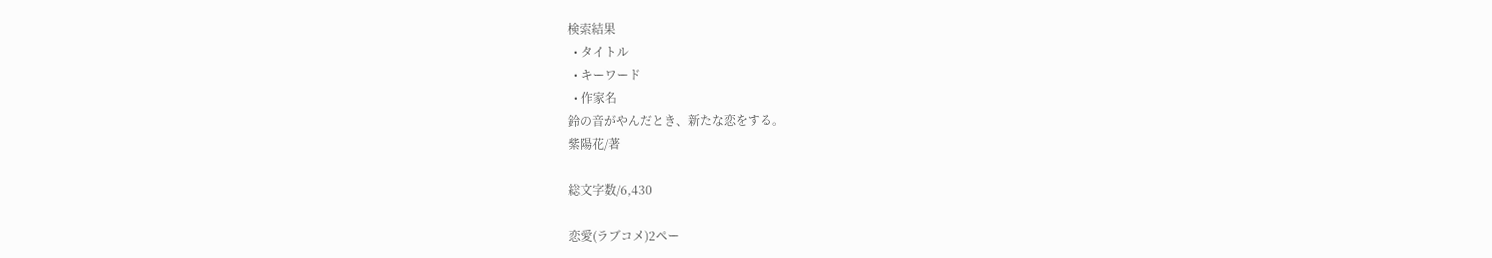検索結果
  • タイトル
  • キーワード
  • 作家名
鈴の音がやんだとき、新たな恋をする。
紫陽花/著

総文字数/6,430

恋愛(ラブコメ)2ペー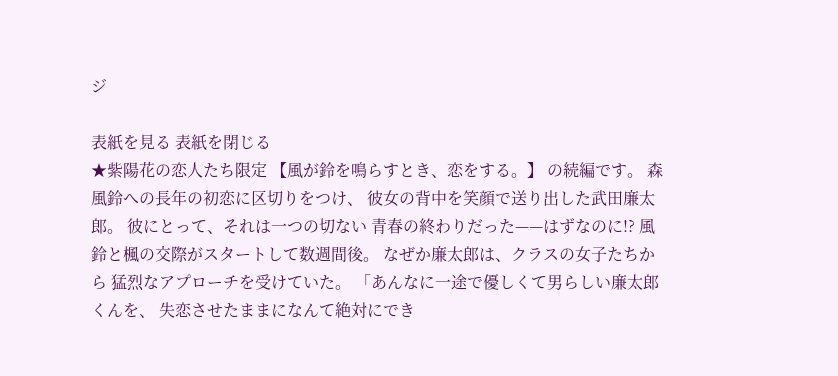ジ

表紙を見る 表紙を閉じる
★紫陽花の恋人たち限定 【風が鈴を鳴らすとき、恋をする。】 の続編です。 森風鈴への長年の初恋に区切りをつけ、 彼女の背中を笑顔で送り出した武田廉太郎。 彼にとって、それは一つの切ない 青春の終わりだった——はずなのに!? 風鈴と楓の交際がスタートして数週間後。 なぜか廉太郎は、クラスの女子たちから 猛烈なアプローチを受けていた。 「あんなに一途で優しくて男らしい廉太郎くんを、 失恋させたままになんて絶対にでき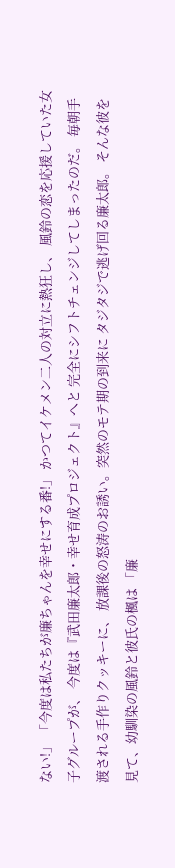ない!」 「今度は私たちが廉ちゃんを幸せにする番!」 かつてイケメン二人の対立に熱狂し、 風鈴の恋を応援していた女子グループが、 今度は『武田廉太郎・幸せ育成プロジェクト』へと 完全にシフトチェンジしてしまったのだ。 毎朝手渡される手作りクッキーに、 放課後の怒涛のお誘い。突然のモテ期の到来に タジタジで逃げ回る廉太郎。 そんな彼を見て、幼馴染の風鈴と彼氏の楓は 「廉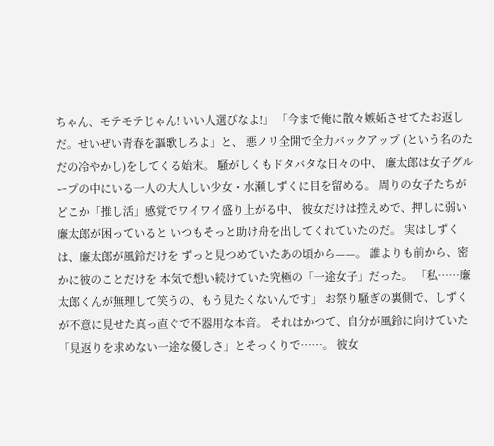ちゃん、モテモテじゃん! いい人選びなよ!」 「今まで俺に散々嫉妬させてたお返しだ。せいぜい青春を謳歌しろよ」と、 悪ノリ全開で全力バックアップ (という名のただの冷やかし)をしてくる始末。 騒がしくもドタバタな日々の中、 廉太郎は女子グループの中にいる一人の大人しい少女・水瀬しずくに目を留める。 周りの女子たちがどこか「推し活」感覚でワイワイ盛り上がる中、 彼女だけは控えめで、押しに弱い廉太郎が困っていると いつもそっと助け舟を出してくれていたのだ。 実はしずくは、廉太郎が風鈴だけを ずっと見つめていたあの頃から——。 誰よりも前から、密かに彼のことだけを 本気で想い続けていた究極の「一途女子」だった。 「私……廉太郎くんが無理して笑うの、もう見たくないんです」 お祭り騒ぎの裏側で、しずくが不意に見せた真っ直ぐで不器用な本音。 それはかつて、自分が風鈴に向けていた 「見返りを求めない一途な優しさ」とそっくりで……。 彼女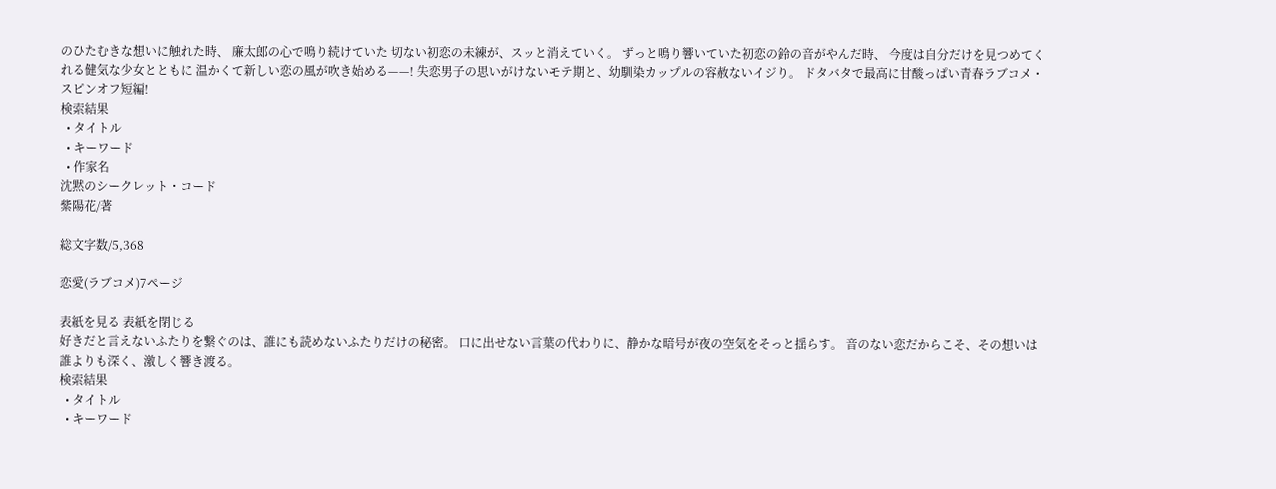のひたむきな想いに触れた時、 廉太郎の心で鳴り続けていた 切ない初恋の未練が、スッと消えていく。 ずっと鳴り響いていた初恋の鈴の音がやんだ時、 今度は自分だけを見つめてくれる健気な少女とともに 温かくて新しい恋の風が吹き始める——! 失恋男子の思いがけないモテ期と、幼馴染カップルの容赦ないイジり。 ドタバタで最高に甘酸っぱい青春ラブコメ・スピンオフ短編!
検索結果
  • タイトル
  • キーワード
  • 作家名
沈黙のシークレット・コード
紫陽花/著

総文字数/5,368

恋愛(ラブコメ)7ページ

表紙を見る 表紙を閉じる
好きだと言えないふたりを繋ぐのは、誰にも読めないふたりだけの秘密。 口に出せない言葉の代わりに、静かな暗号が夜の空気をそっと揺らす。 音のない恋だからこそ、その想いは誰よりも深く、激しく響き渡る。
検索結果
  • タイトル
  • キーワード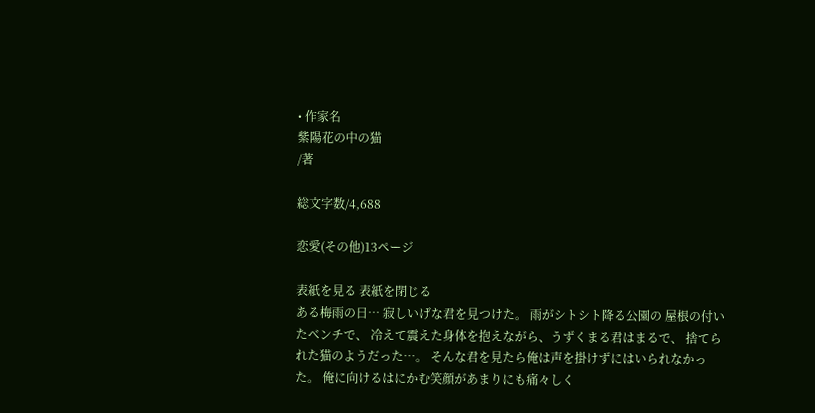• 作家名
紫陽花の中の猫
/著

総文字数/4,688

恋愛(その他)13ページ

表紙を見る 表紙を閉じる
ある梅雨の日… 寂しいげな君を見つけた。 雨がシトシト降る公園の 屋根の付いたベンチで、 冷えて震えた身体を抱えながら、うずくまる君はまるで、 捨てられた猫のようだった…。 そんな君を見たら俺は声を掛けずにはいられなかった。 俺に向けるはにかむ笑顔があまりにも痛々しく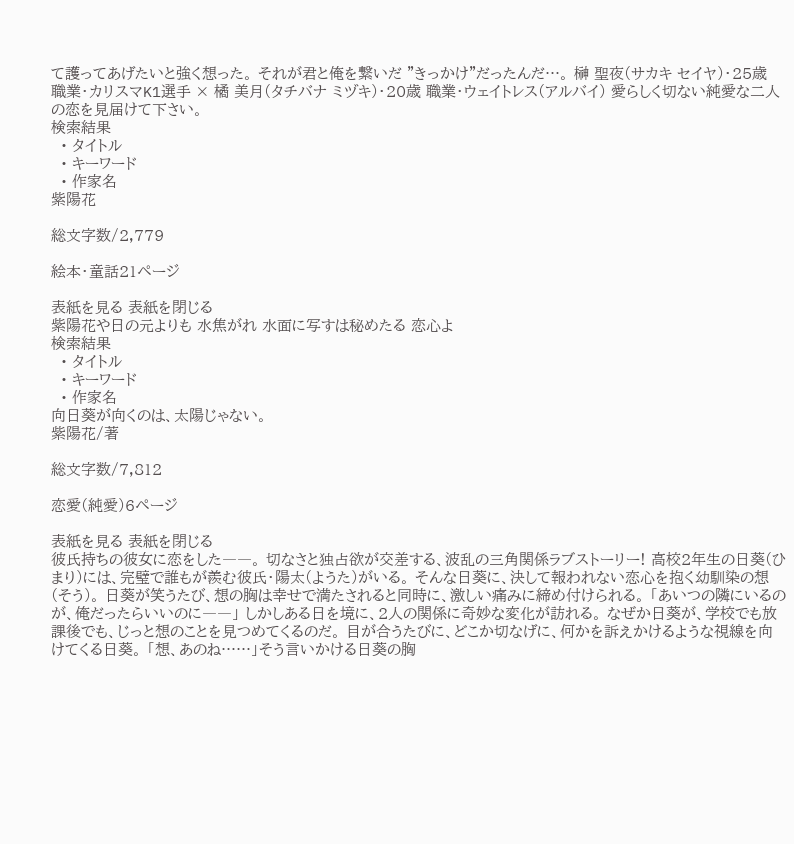て護ってあげたいと強く想った。 それが君と俺を繋いだ "きっかけ"だったんだ…。 榊 聖夜(サカキ セイヤ)・25歳 職業・カリスマK1選手 × 橘 美月(タチバナ ミヅキ)・20歳 職業・ウェイトレス(アルバイ) 愛らしく切ない純愛な二人の恋を見届けて下さい。
検索結果
  • タイトル
  • キーワード
  • 作家名
紫陽花

総文字数/2,779

絵本・童話21ページ

表紙を見る 表紙を閉じる
紫陽花や日の元よりも 水焦がれ 水面に写すは秘めたる 恋心よ
検索結果
  • タイトル
  • キーワード
  • 作家名
向日葵が向くのは、太陽じゃない。
紫陽花/著

総文字数/7,812

恋愛(純愛)6ページ

表紙を見る 表紙を閉じる
彼氏持ちの彼女に恋をした――。 切なさと独占欲が交差する、波乱の三角関係ラブストーリー! 高校2年生の日葵(ひまり)には、完璧で誰もが羨む彼氏・陽太(ようた)がいる。 そんな日葵に、決して報われない恋心を抱く幼馴染の想(そう)。 日葵が笑うたび、想の胸は幸せで満たされると同時に、激しい痛みに締め付けられる。 「あいつの隣にいるのが、俺だったらいいのに――」 しかしある日を境に、2人の関係に奇妙な変化が訪れる。 なぜか日葵が、学校でも放課後でも、じっと想のことを見つめてくるのだ。 目が合うたびに、どこか切なげに、何かを訴えかけるような視線を向けてくる日葵。 「想、あのね……」そう言いかける日葵の胸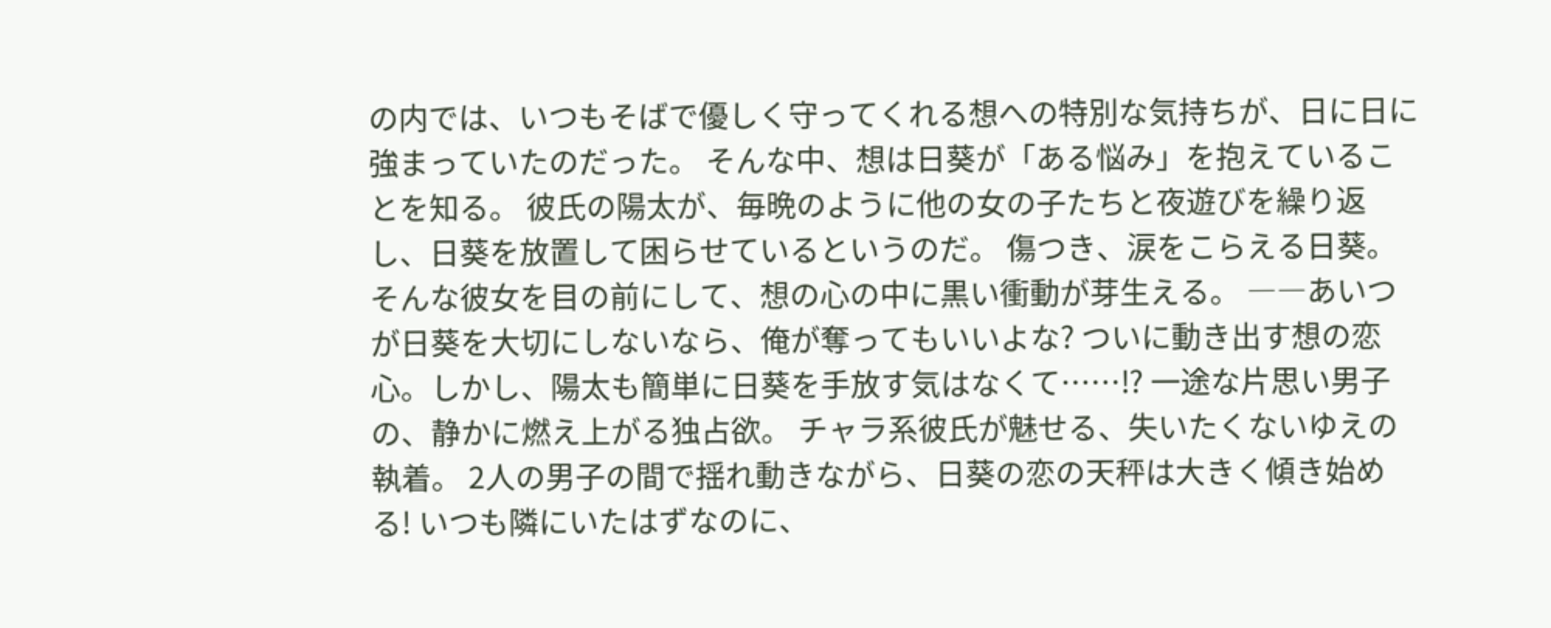の内では、いつもそばで優しく守ってくれる想への特別な気持ちが、日に日に強まっていたのだった。 そんな中、想は日葵が「ある悩み」を抱えていることを知る。 彼氏の陽太が、毎晩のように他の女の子たちと夜遊びを繰り返し、日葵を放置して困らせているというのだ。 傷つき、涙をこらえる日葵。そんな彼女を目の前にして、想の心の中に黒い衝動が芽生える。 ――あいつが日葵を大切にしないなら、俺が奪ってもいいよな? ついに動き出す想の恋心。しかし、陽太も簡単に日葵を手放す気はなくて……⁉ 一途な片思い男子の、静かに燃え上がる独占欲。 チャラ系彼氏が魅せる、失いたくないゆえの執着。 2人の男子の間で揺れ動きながら、日葵の恋の天秤は大きく傾き始める! いつも隣にいたはずなのに、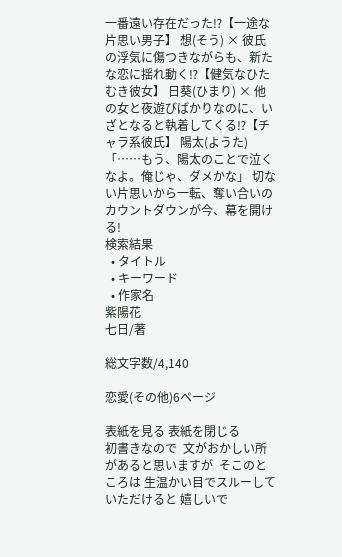一番遠い存在だった⁉【一途な片思い男子】 想(そう) × 彼氏の浮気に傷つきながらも、新たな恋に揺れ動く⁉【健気なひたむき彼女】 日葵(ひまり) × 他の女と夜遊びばかりなのに、いざとなると執着してくる⁉【チャラ系彼氏】 陽太(ようた) 「……もう、陽太のことで泣くなよ。俺じゃ、ダメかな」 切ない片思いから一転、奪い合いのカウントダウンが今、幕を開ける!
検索結果
  • タイトル
  • キーワード
  • 作家名
紫陽花
七日/著

総文字数/4,140

恋愛(その他)6ページ

表紙を見る 表紙を閉じる
初書きなので  文がおかしい所があると思いますが  そこのところは 生温かい目でスルーしていただけると 嬉しいで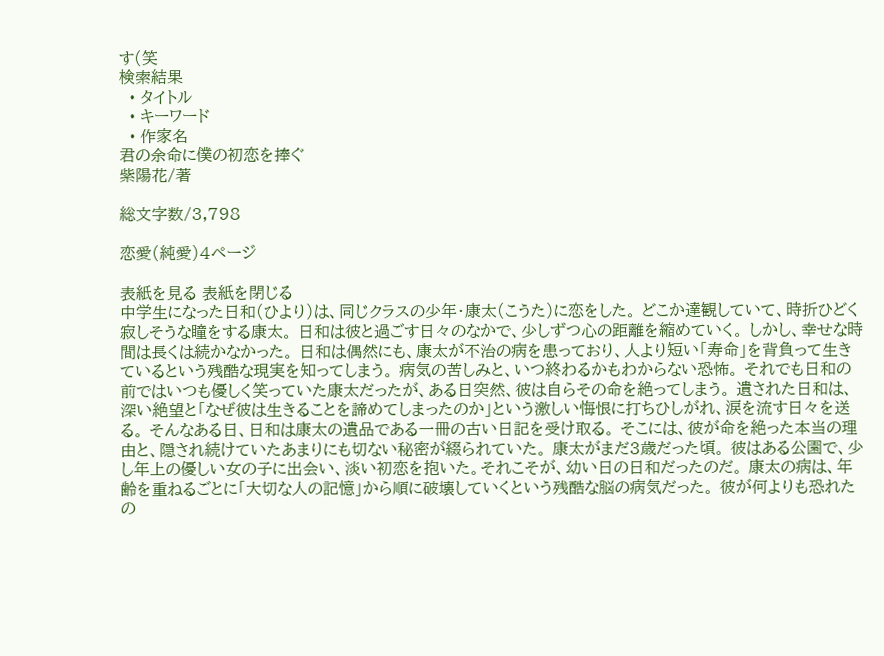す(笑
検索結果
  • タイトル
  • キーワード
  • 作家名
君の余命に僕の初恋を捧ぐ
紫陽花/著

総文字数/3,798

恋愛(純愛)4ページ

表紙を見る 表紙を閉じる
中学生になった日和(ひより)は、同じクラスの少年・康太(こうた)に恋をした。 どこか達観していて、時折ひどく寂しそうな瞳をする康太。 日和は彼と過ごす日々のなかで、少しずつ心の距離を縮めていく。 しかし、幸せな時間は長くは続かなかった。 日和は偶然にも、康太が不治の病を患っており、人より短い「寿命」を背負って生きているという残酷な現実を知ってしまう。 病気の苦しみと、いつ終わるかもわからない恐怖。 それでも日和の前ではいつも優しく笑っていた康太だったが、ある日突然、彼は自らその命を絶ってしまう。 遺された日和は、深い絶望と「なぜ彼は生きることを諦めてしまったのか」という激しい悔恨に打ちひしがれ、涙を流す日々を送る。 そんなある日、日和は康太の遺品である一冊の古い日記を受け取る。 そこには、彼が命を絶った本当の理由と、隠され続けていたあまりにも切ない秘密が綴られていた。 康太がまだ3歳だった頃。 彼はある公園で、少し年上の優しい女の子に出会い、淡い初恋を抱いた。それこそが、幼い日の日和だったのだ。 康太の病は、年齢を重ねるごとに「大切な人の記憶」から順に破壊していくという残酷な脳の病気だった。 彼が何よりも恐れたの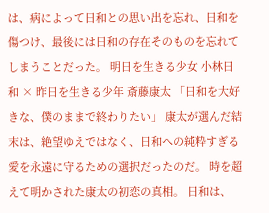は、病によって日和との思い出を忘れ、日和を傷つけ、最後には日和の存在そのものを忘れてしまうことだった。 明日を生きる少女 小林日和 × 昨日を生きる少年 斎藤康太 「日和を大好きな、僕のままで終わりたい」 康太が選んだ結末は、絶望ゆえではなく、日和への純粋すぎる愛を永遠に守るための選択だったのだ。 時を超えて明かされた康太の初恋の真相。 日和は、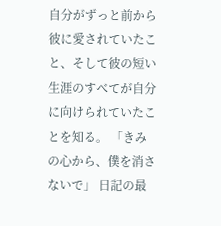自分がずっと前から彼に愛されていたこと、そして彼の短い生涯のすべてが自分に向けられていたことを知る。 「きみの心から、僕を消さないで」 日記の最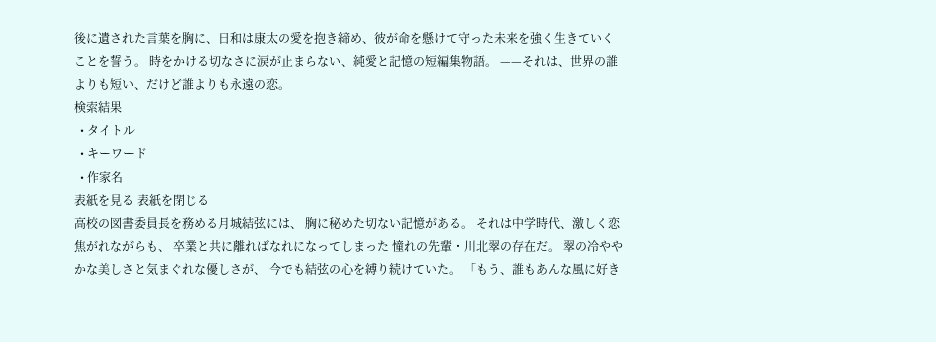後に遺された言葉を胸に、日和は康太の愛を抱き締め、彼が命を懸けて守った未来を強く生きていくことを誓う。 時をかける切なさに涙が止まらない、純愛と記憶の短編集物語。 ——それは、世界の誰よりも短い、だけど誰よりも永遠の恋。
検索結果
  • タイトル
  • キーワード
  • 作家名
表紙を見る 表紙を閉じる
高校の図書委員長を務める月城結弦には、 胸に秘めた切ない記憶がある。 それは中学時代、激しく恋焦がれながらも、 卒業と共に離ればなれになってしまった 憧れの先輩・川北翠の存在だ。 翠の冷ややかな美しさと気まぐれな優しさが、 今でも結弦の心を縛り続けていた。 「もう、誰もあんな風に好き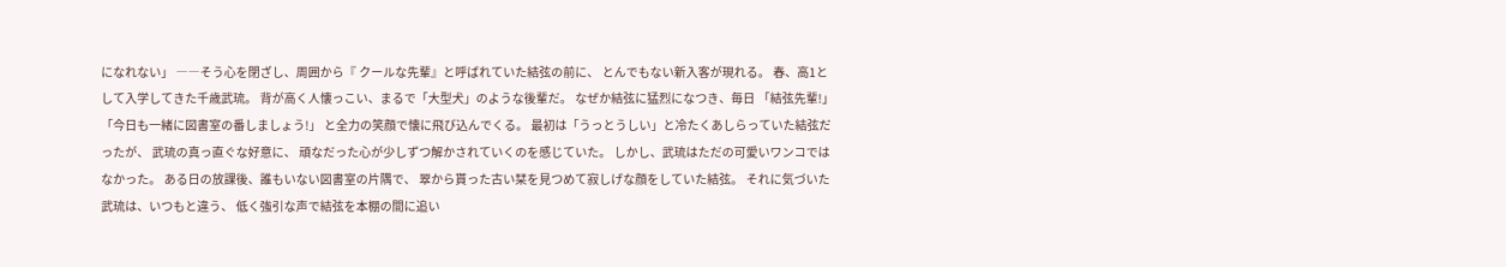になれない」 ――そう心を閉ざし、周囲から『 クールな先輩』と呼ばれていた結弦の前に、 とんでもない新入客が現れる。 春、高1として入学してきた千歳武琉。 背が高く人懐っこい、まるで「大型犬」のような後輩だ。 なぜか結弦に猛烈になつき、毎日 「結弦先輩!」「今日も一緒に図書室の番しましょう!」 と全力の笑顔で懐に飛び込んでくる。 最初は「うっとうしい」と冷たくあしらっていた結弦だったが、 武琉の真っ直ぐな好意に、 頑なだった心が少しずつ解かされていくのを感じていた。 しかし、武琉はただの可愛いワンコではなかった。 ある日の放課後、誰もいない図書室の片隅で、 翠から貰った古い栞を見つめて寂しげな顔をしていた結弦。 それに気づいた武琉は、いつもと違う、 低く強引な声で結弦を本棚の間に追い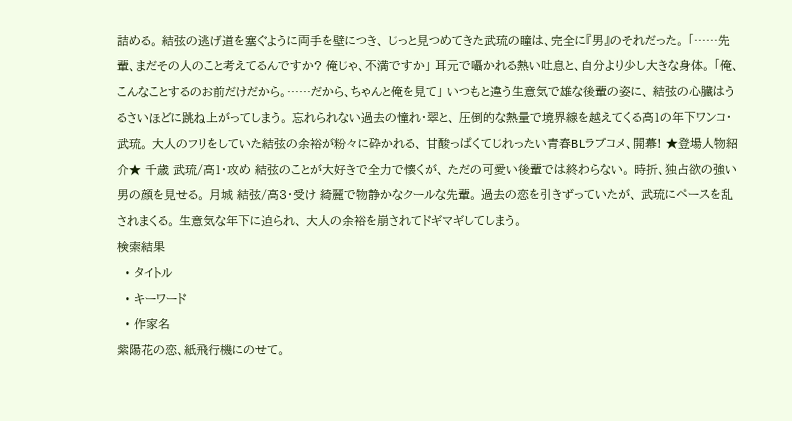詰める。 結弦の逃げ道を塞ぐように両手を壁につき、 じっと見つめてきた武琉の瞳は、完全に『男』のそれだった。 「……先輩、まだその人のこと考えてるんですか? 俺じゃ、不満ですか」 耳元で囁かれる熱い吐息と、自分より少し大きな身体。 「俺、こんなことするのお前だけだから。……だから、ちゃんと俺を見て」 いつもと違う生意気で雄な後輩の姿に、 結弦の心臓はうるさいほどに跳ね上がってしまう。 忘れられない過去の憧れ・翠と、 圧倒的な熱量で境界線を越えてくる高1の年下ワンコ・武琉。 大人のフリをしていた結弦の余裕が粉々に砕かれる、 甘酸っぱくてじれったい青春BLラブコメ、開幕! ★登場人物紹介★ 千歳 武琉/高1・攻め 結弦のことが大好きで全力で懐くが、 ただの可愛い後輩では終わらない。 時折、独占欲の強い男の顔を見せる。 月城 結弦/高3・受け 綺麗で物静かなクールな先輩。 過去の恋を引きずっていたが、 武琉にペースを乱されまくる。 生意気な年下に迫られ、 大人の余裕を崩されてドギマギしてしまう。
検索結果
  • タイトル
  • キーワード
  • 作家名
紫陽花の恋、紙飛行機にのせて。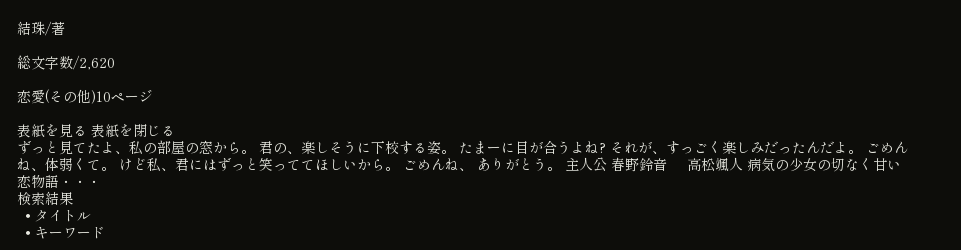結珠/著

総文字数/2,620

恋愛(その他)10ページ

表紙を見る 表紙を閉じる
ずっと見てたよ、私の部屋の窓から。 君の、楽しそうに下校する姿。 たまーに目が合うよね? それが、すっごく楽しみだったんだよ。 ごめんね、体弱くて。 けど私、君にはずっと笑っててほしいから。 ごめんね、 ありがとう。 主人公 春野鈴音     高松颯人 病気の少女の切なく甘い恋物語・・・
検索結果
  • タイトル
  • キーワード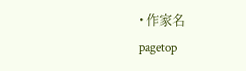• 作家名
pagetop